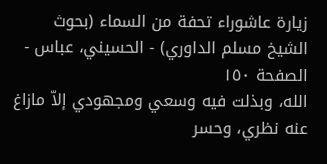زيارة عاشوراء تحفة من السماء (بحوث الشيخ مسلم الداوري) - الحسيني، عباس - الصفحة ١٥٠
الله، وبذلت فيه وسعي ومجهودي إلاّ مازاغ عنه نظري، وحسر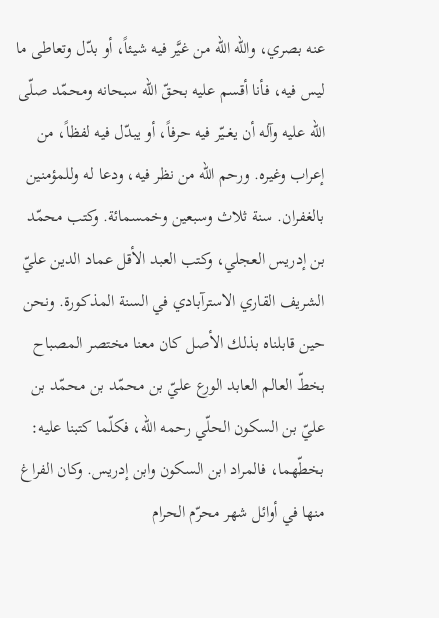عنه بصري، والله الله من غيَّر فيه شيئاً، أو بدّل وتعاطى ما ليس فيه، فأنا أقسم عليه بحقّ الله سبحانه ومحمّد صلّى الله عليه وآله أن يغــيّر فيه حرفاً، أو يبدّل فيه لفظاً، من إعراب وغيره. ورحم الله من نظر فيه، ودعا لـه وللمؤمنين بالغفران. سنة ثلاث وسبعين وخمسمائة. وكتب محمّد بن إدريس العجلي، وكتب العبد الأقل عماد الدين عليّ الشريف القاري الاسترآبادي في السنة المذكورة. ونحن حين قابلناه بذلك الأصل كان معنا مختصر المصباح بخطّ العالم العابد الورع عليّ بن محمّد بن محمّد بن عليّ بن السكون الحلّي رحمه الله، فكلّما كتبنا عليه: بخطّهما، فالمراد ابن السكون وابن إدريس. وكان الفراغ منها في أوائل شهر محرّم الحرام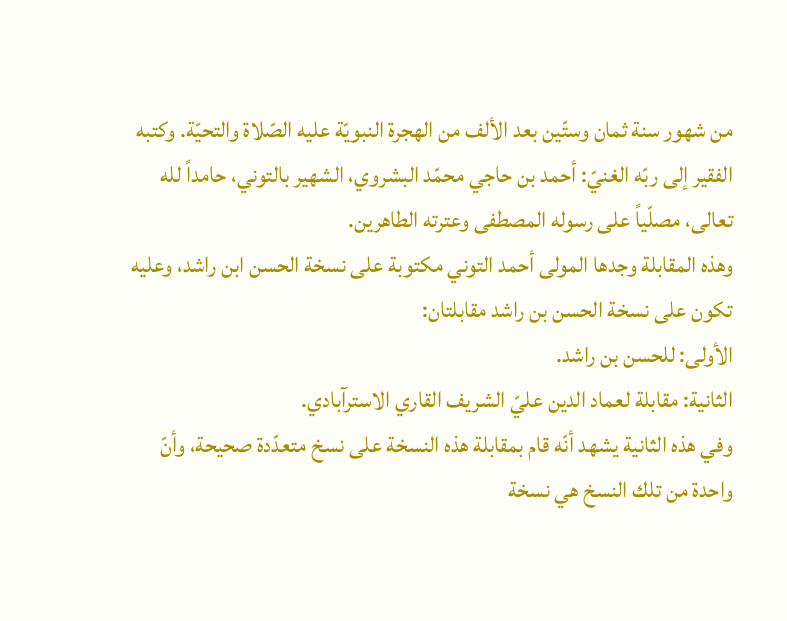من شهور سنة ثمان وستّين بعد الألف من الهجرة النبويّة عليه الصّلاة والتحيّة. وكتبه الفقير إلى ربّه الغنيّ: أحمد بن حاجي محمّد البشروي، الشهير بالتوني، حامداً لله تعالى، مصلّياً على رسوله المصطفى وعترته الطاهرين.
وهذه المقابلة وجدها المولى أحمد التوني مكتوبة على نسخة الحسن ابن راشد، وعليه تكون على نسخة الحسن بن راشد مقابلتان:
الأولى: للحسن بن راشد.
الثانية: مقابلة لعماد الدين عليّ الشريف القاري الاسترآبادي.
وفي هذه الثانية يشهد أنّه قام بمقابلة هذه النسخة على نسخ متعدّدة صحيحة، وأنّ واحدة من تلك النسخ هي نسخة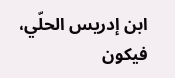ابن إدريس الحلّي، فيكون